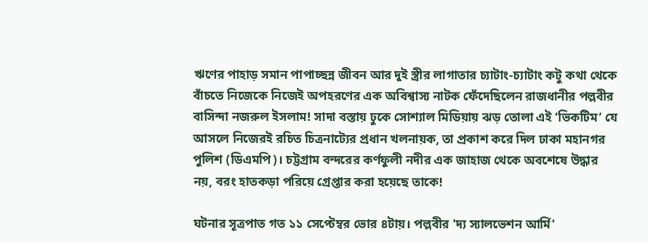ঋণের পাহাড় সমান পাপাচ্ছন্ন জীবন আর দুই স্ত্রীর লাগাতার চ্যাটাং-চ্যাটাং কটু কথা থেকে বাঁচতে নিজেকে নিজেই অপহরণের এক অবিশ্বাস্য নাটক ফেঁদেছিলেন রাজধানীর পল্লবীর বাসিন্দা নজরুল ইসলাম! সাদা বস্তায় ঢুকে সোশ্যাল মিডিয়ায় ঝড় তোলা এই ‘ভিকটিম’ যে আসলে নিজেরই রচিত চিত্রনাট্যের প্রধান খলনায়ক, তা প্রকাশ করে দিল ঢাকা মহানগর পুলিশ (ডিএমপি)। চট্টগ্রাম বন্দরের কর্ণফুলী নদীর এক জাহাজ থেকে অবশেষে উদ্ধার নয়, বরং হাতকড়া পরিয়ে গ্রেপ্তার করা হয়েছে তাকে!

ঘটনার সূত্রপাত গত ১১ সেপ্টেম্বর ভোর ৪টায়। পল্লবীর 'দ্য স্যালভেশন আর্মি'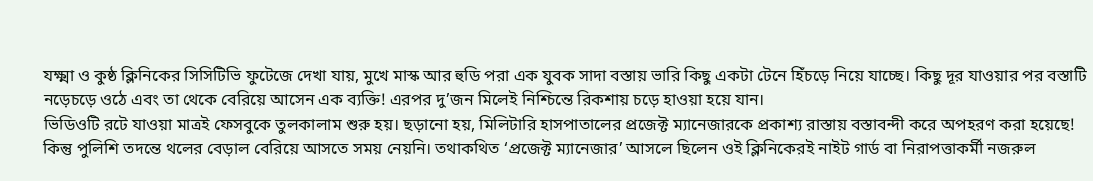যক্ষ্মা ও কুষ্ঠ ক্লিনিকের সিসিটিভি ফুটেজে দেখা যায়, মুখে মাস্ক আর হুডি পরা এক যুবক সাদা বস্তায় ভারি কিছু একটা টেনে হিঁচড়ে নিয়ে যাচ্ছে। কিছু দূর যাওয়ার পর বস্তাটি নড়েচড়ে ওঠে এবং তা থেকে বেরিয়ে আসেন এক ব্যক্তি! এরপর দু’জন মিলেই নিশ্চিন্তে রিকশায় চড়ে হাওয়া হয়ে যান।
ভিডিওটি রটে যাওয়া মাত্রই ফেসবুকে তুলকালাম শুরু হয়। ছড়ানো হয়, মিলিটারি হাসপাতালের প্রজেক্ট ম্যানেজারকে প্রকাশ্য রাস্তায় বস্তাবন্দী করে অপহরণ করা হয়েছে! কিন্তু পুলিশি তদন্তে থলের বেড়াল বেরিয়ে আসতে সময় নেয়নি। তথাকথিত ‘প্রজেক্ট ম্যানেজার’ আসলে ছিলেন ওই ক্লিনিকেরই নাইট গার্ড বা নিরাপত্তাকর্মী নজরুল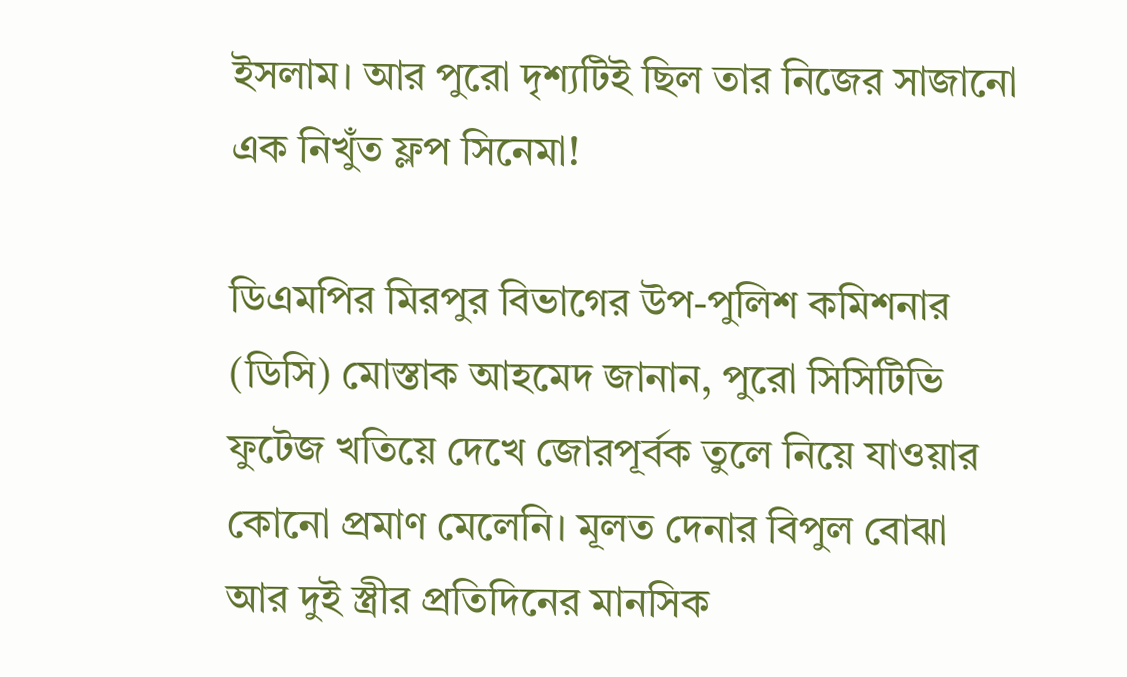ইসলাম। আর পুরো দৃশ্যটিই ছিল তার নিজের সাজানো এক নিখুঁত ফ্লপ সিনেমা!

ডিএমপির মিরপুর বিভাগের উপ-পুলিশ কমিশনার (ডিসি) মোস্তাক আহমেদ জানান, পুরো সিসিটিভি ফুটেজ খতিয়ে দেখে জোরপূর্বক তুলে নিয়ে যাওয়ার কোনো প্রমাণ মেলেনি। মূলত দেনার বিপুল বোঝা আর দুই স্ত্রীর প্রতিদিনের মানসিক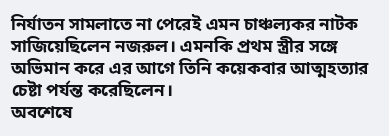নির্যাতন সামলাতে না পেরেই এমন চাঞ্চল্যকর নাটক সাজিয়েছিলেন নজরুল। এমনকি প্রথম স্ত্রীর সঙ্গে অভিমান করে এর আগে তিনি কয়েকবার আত্মহত্যার চেষ্টা পর্যন্ত করেছিলেন।
অবশেষে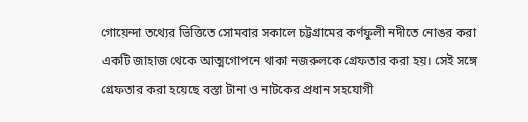গোয়েন্দা তথ্যের ভিত্তিতে সোমবার সকালে চট্টগ্রামের কর্ণফুলী নদীতে নোঙর করা একটি জাহাজ থেকে আত্মগোপনে থাকা নজরুলকে গ্রেফতার করা হয়। সেই সঙ্গে গ্রেফতার করা হয়েছে বস্তা টানা ও নাটকের প্রধান সহযোগী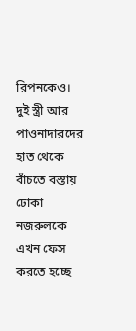রিপনকেও। দুই স্ত্রী আর পাওনাদারদের হাত থেকে বাঁচতে বস্তায় ঢোকা নজরুলকে এখন ফেস করতে হচ্ছে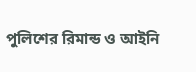পুলিশের রিমান্ড ও আইনি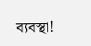ব্যবস্থা!